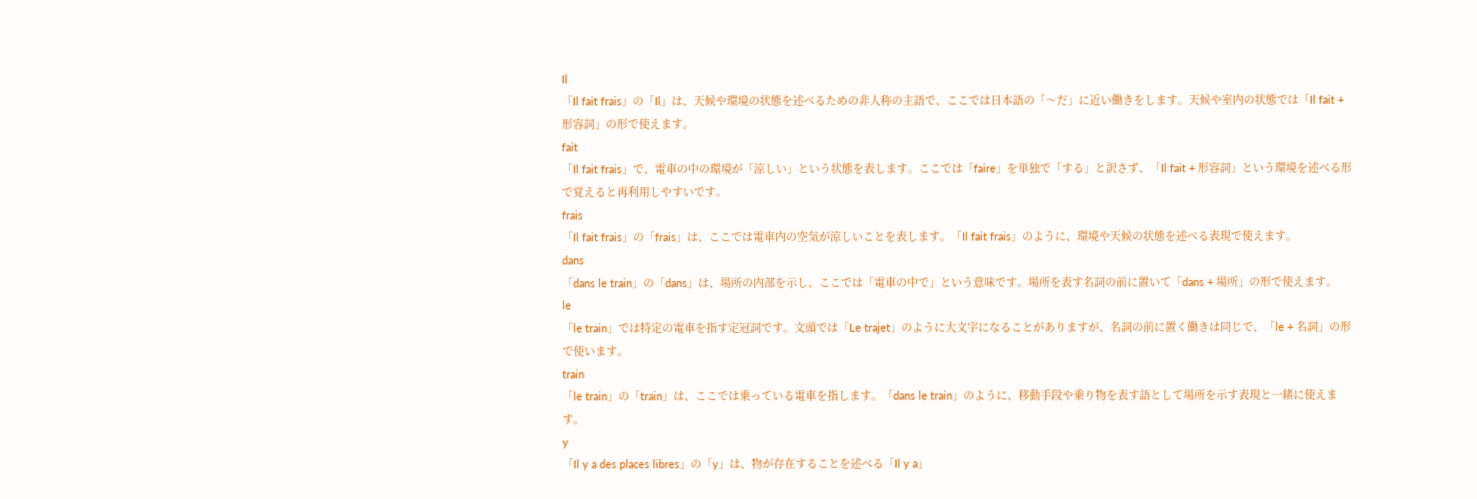Il
「Il fait frais」の「Il」は、天候や環境の状態を述べるための非人称の主語で、ここでは日本語の「〜だ」に近い働きをします。天候や室内の状態では「Il fait + 形容詞」の形で使えます。
fait
「Il fait frais」で、電車の中の環境が「涼しい」という状態を表します。ここでは「faire」を単独で「する」と訳さず、「Il fait + 形容詞」という環境を述べる形で覚えると再利用しやすいです。
frais
「Il fait frais」の「frais」は、ここでは電車内の空気が涼しいことを表します。「Il fait frais」のように、環境や天候の状態を述べる表現で使えます。
dans
「dans le train」の「dans」は、場所の内部を示し、ここでは「電車の中で」という意味です。場所を表す名詞の前に置いて「dans + 場所」の形で使えます。
le
「le train」では特定の電車を指す定冠詞です。文頭では「Le trajet」のように大文字になることがありますが、名詞の前に置く働きは同じで、「le + 名詞」の形で使います。
train
「le train」の「train」は、ここでは乗っている電車を指します。「dans le train」のように、移動手段や乗り物を表す語として場所を示す表現と一緒に使えます。
y
「Il y a des places libres」の「y」は、物が存在することを述べる「Il y a」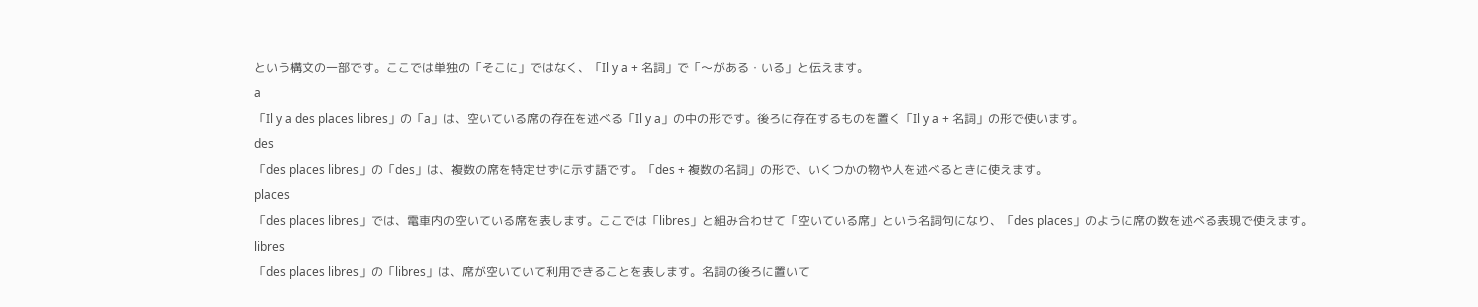という構文の一部です。ここでは単独の「そこに」ではなく、「Il y a + 名詞」で「〜がある・いる」と伝えます。
a
「Il y a des places libres」の「a」は、空いている席の存在を述べる「Il y a」の中の形です。後ろに存在するものを置く「Il y a + 名詞」の形で使います。
des
「des places libres」の「des」は、複数の席を特定せずに示す語です。「des + 複数の名詞」の形で、いくつかの物や人を述べるときに使えます。
places
「des places libres」では、電車内の空いている席を表します。ここでは「libres」と組み合わせて「空いている席」という名詞句になり、「des places」のように席の数を述べる表現で使えます。
libres
「des places libres」の「libres」は、席が空いていて利用できることを表します。名詞の後ろに置いて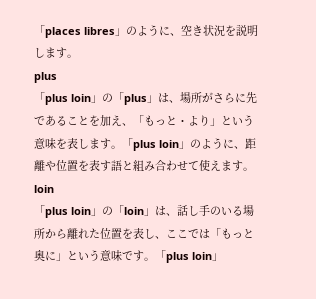「places libres」のように、空き状況を説明します。
plus
「plus loin」の「plus」は、場所がさらに先であることを加え、「もっと・より」という意味を表します。「plus loin」のように、距離や位置を表す語と組み合わせて使えます。
loin
「plus loin」の「loin」は、話し手のいる場所から離れた位置を表し、ここでは「もっと奥に」という意味です。「plus loin」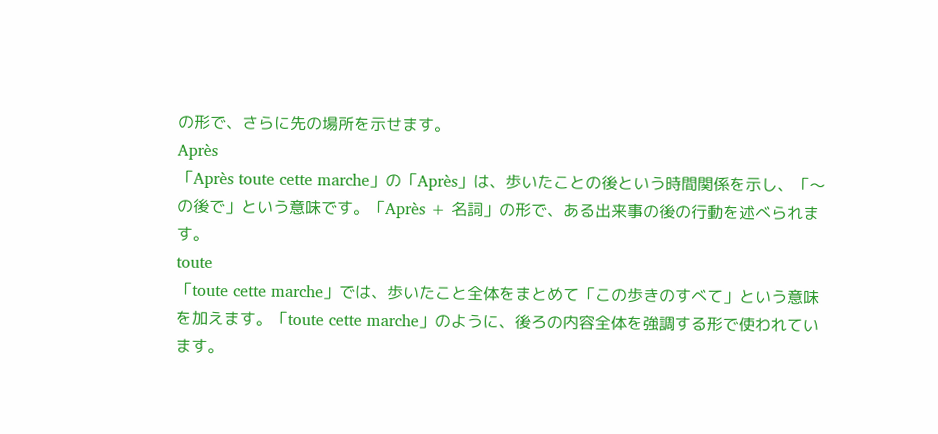の形で、さらに先の場所を示せます。
Après
「Après toute cette marche」の「Après」は、歩いたことの後という時間関係を示し、「〜の後で」という意味です。「Après + 名詞」の形で、ある出来事の後の行動を述べられます。
toute
「toute cette marche」では、歩いたこと全体をまとめて「この歩きのすべて」という意味を加えます。「toute cette marche」のように、後ろの内容全体を強調する形で使われています。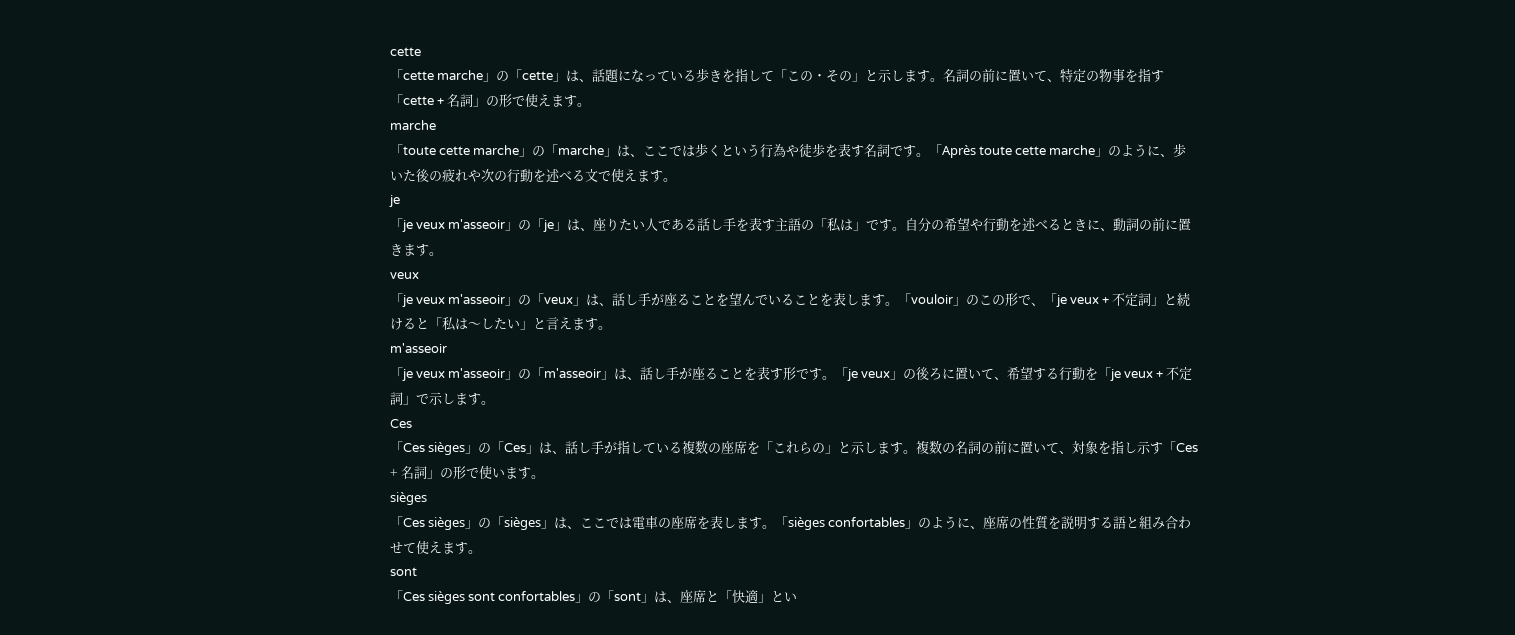cette
「cette marche」の「cette」は、話題になっている歩きを指して「この・その」と示します。名詞の前に置いて、特定の物事を指す「cette + 名詞」の形で使えます。
marche
「toute cette marche」の「marche」は、ここでは歩くという行為や徒歩を表す名詞です。「Après toute cette marche」のように、歩いた後の疲れや次の行動を述べる文で使えます。
je
「je veux m'asseoir」の「je」は、座りたい人である話し手を表す主語の「私は」です。自分の希望や行動を述べるときに、動詞の前に置きます。
veux
「je veux m'asseoir」の「veux」は、話し手が座ることを望んでいることを表します。「vouloir」のこの形で、「je veux + 不定詞」と続けると「私は〜したい」と言えます。
m'asseoir
「je veux m'asseoir」の「m'asseoir」は、話し手が座ることを表す形です。「je veux」の後ろに置いて、希望する行動を「je veux + 不定詞」で示します。
Ces
「Ces sièges」の「Ces」は、話し手が指している複数の座席を「これらの」と示します。複数の名詞の前に置いて、対象を指し示す「Ces + 名詞」の形で使います。
sièges
「Ces sièges」の「sièges」は、ここでは電車の座席を表します。「sièges confortables」のように、座席の性質を説明する語と組み合わせて使えます。
sont
「Ces sièges sont confortables」の「sont」は、座席と「快適」とい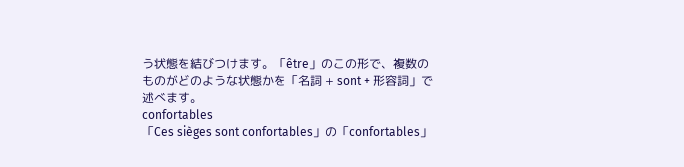う状態を結びつけます。「être」のこの形で、複数のものがどのような状態かを「名詞 + sont + 形容詞」で述べます。
confortables
「Ces sièges sont confortables」の「confortables」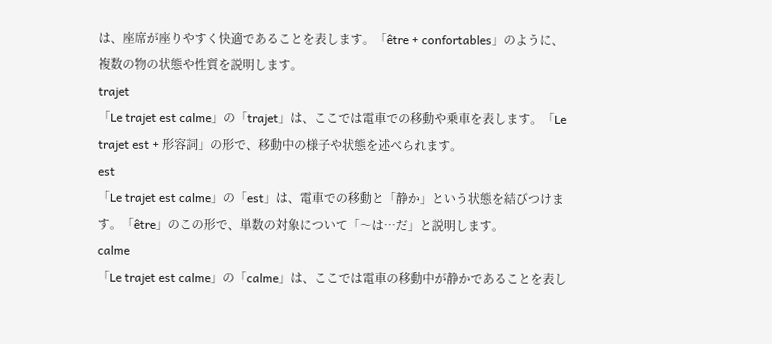は、座席が座りやすく快適であることを表します。「être + confortables」のように、複数の物の状態や性質を説明します。
trajet
「Le trajet est calme」の「trajet」は、ここでは電車での移動や乗車を表します。「Le trajet est + 形容詞」の形で、移動中の様子や状態を述べられます。
est
「Le trajet est calme」の「est」は、電車での移動と「静か」という状態を結びつけます。「être」のこの形で、単数の対象について「〜は…だ」と説明します。
calme
「Le trajet est calme」の「calme」は、ここでは電車の移動中が静かであることを表し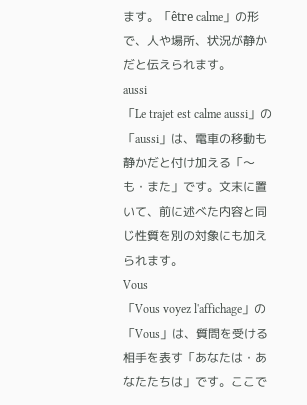ます。「être calme」の形で、人や場所、状況が静かだと伝えられます。
aussi
「Le trajet est calme aussi」の「aussi」は、電車の移動も静かだと付け加える「〜も・また」です。文末に置いて、前に述べた内容と同じ性質を別の対象にも加えられます。
Vous
「Vous voyez l'affichage」の「Vous」は、質問を受ける相手を表す「あなたは・あなたたちは」です。ここで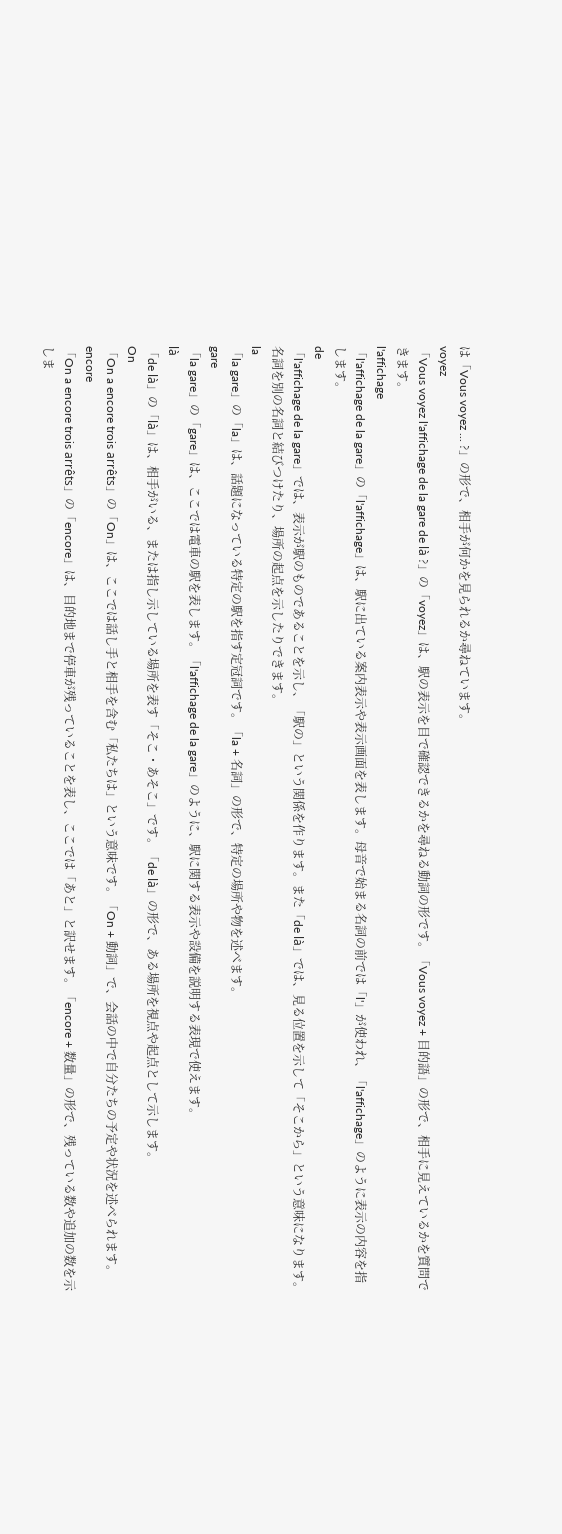は「Vous voyez ... ?」の形で、相手が何かを見られるか尋ねています。
voyez
「Vous voyez l'affichage de la gare de là ?」の「voyez」は、駅の表示を目で確認できるかを尋ねる動詞の形です。「Vous voyez + 目的語」の形で、相手に見えているかを質問できます。
l'affichage
「l'affichage de la gare」の「l'affichage」は、駅に出ている案内表示や表示画面を表します。母音で始まる名詞の前では「l'」が使われ、「l'affichage」のように表示の内容を指します。
de
「l'affichage de la gare」では、表示が駅のものであることを示し、「駅の」という関係を作ります。また「de là」では、見る位置を示して「そこから」という意味になります。名詞を別の名詞と結びつけたり、場所の起点を示したりできます。
la
「la gare」の「la」は、話題になっている特定の駅を指す定冠詞です。「la + 名詞」の形で、特定の場所や物を述べます。
gare
「la gare」の「gare」は、ここでは電車の駅を表します。「l'affichage de la gare」のように、駅に関する表示や設備を説明する表現で使えます。
là
「de là」の「là」は、相手がいる、または指し示している場所を表す「そこ・あそこ」です。「de là」の形で、ある場所を視点や起点として示します。
On
「On a encore trois arrêts」の「On」は、ここでは話し手と相手を含む「私たちは」という意味です。「On + 動詞」で、会話の中で自分たちの予定や状況を述べられます。
encore
「On a encore trois arrêts」の「encore」は、目的地まで停車が残っていることを表し、ここでは「あと」と訳せます。「encore + 数量」の形で、残っている数や追加の数を示しま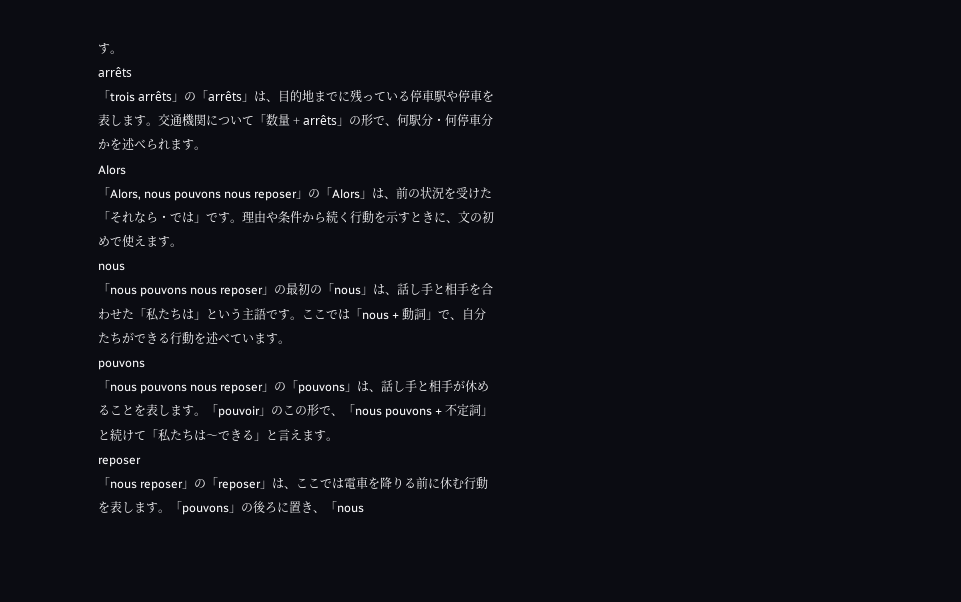す。
arrêts
「trois arrêts」の「arrêts」は、目的地までに残っている停車駅や停車を表します。交通機関について「数量 + arrêts」の形で、何駅分・何停車分かを述べられます。
Alors
「Alors, nous pouvons nous reposer」の「Alors」は、前の状況を受けた「それなら・では」です。理由や条件から続く行動を示すときに、文の初めで使えます。
nous
「nous pouvons nous reposer」の最初の「nous」は、話し手と相手を合わせた「私たちは」という主語です。ここでは「nous + 動詞」で、自分たちができる行動を述べています。
pouvons
「nous pouvons nous reposer」の「pouvons」は、話し手と相手が休めることを表します。「pouvoir」のこの形で、「nous pouvons + 不定詞」と続けて「私たちは〜できる」と言えます。
reposer
「nous reposer」の「reposer」は、ここでは電車を降りる前に休む行動を表します。「pouvons」の後ろに置き、「nous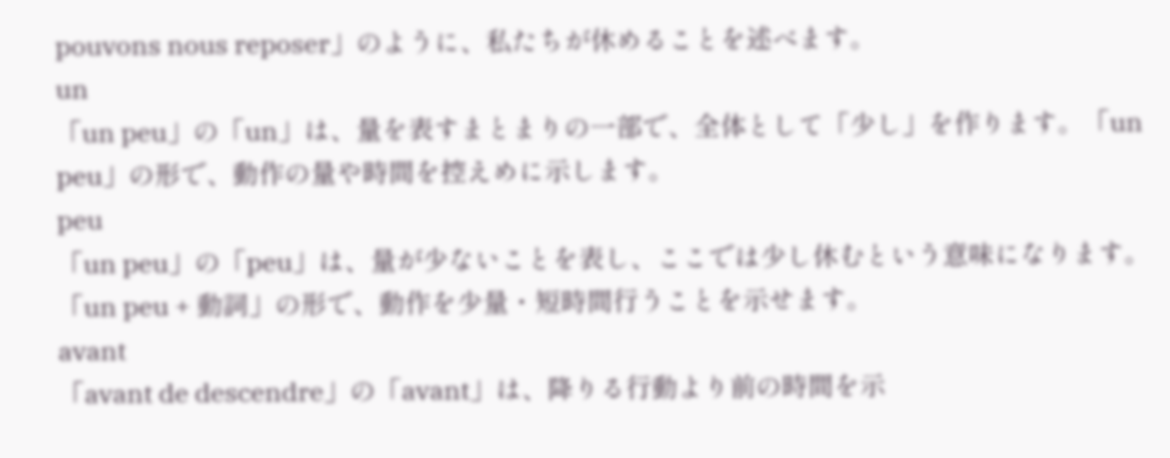pouvons nous reposer」のように、私たちが休めることを述べます。
un
「un peu」の「un」は、量を表すまとまりの一部で、全体として「少し」を作ります。「un peu」の形で、動作の量や時間を控えめに示します。
peu
「un peu」の「peu」は、量が少ないことを表し、ここでは少し休むという意味になります。「un peu + 動詞」の形で、動作を少量・短時間行うことを示せます。
avant
「avant de descendre」の「avant」は、降りる行動より前の時間を示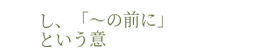し、「〜の前に」という意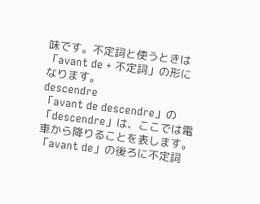味です。不定詞と使うときは「avant de + 不定詞」の形になります。
descendre
「avant de descendre」の「descendre」は、ここでは電車から降りることを表します。「avant de」の後ろに不定詞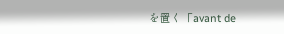を置く「avant de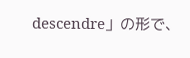descendre」の形で、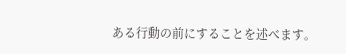ある行動の前にすることを述べます。